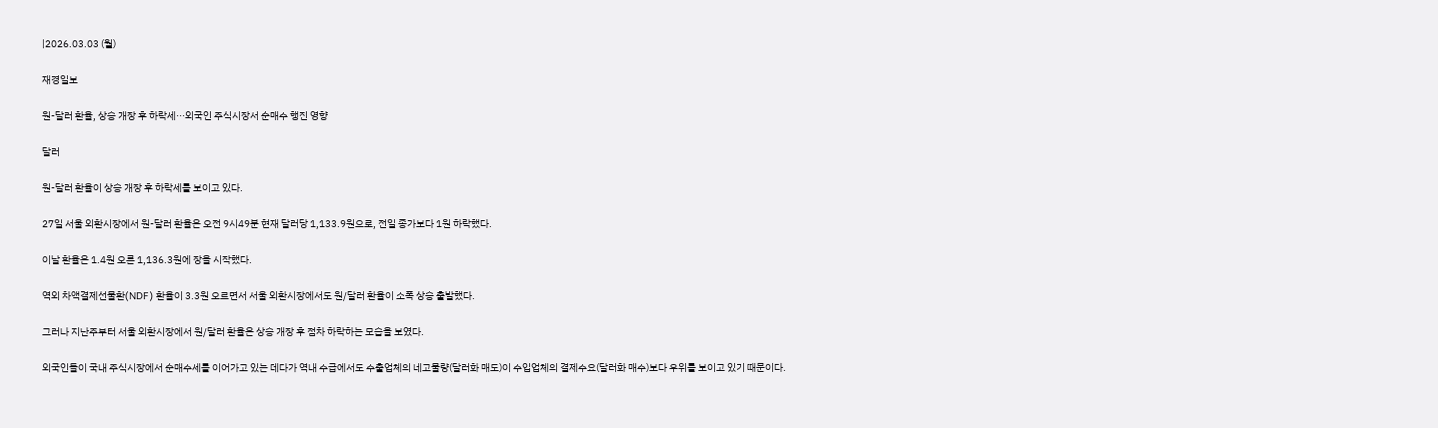|2026.03.03 (월)

재경일보

원-달러 환율, 상승 개장 후 하락세···외국인 주식시장서 순매수 행진 영향

달러

원-달러 환율이 상승 개장 후 하락세를 보이고 있다.

27일 서울 외환시장에서 원-달러 환율은 오전 9시49분 현재 달러당 1,133.9원으로, 전일 종가보다 1원 하락했다.

이날 환율은 1.4원 오른 1,136.3원에 장을 시작했다.

역외 차액결제선물환(NDF) 환율이 3.3원 오르면서 서울 외환시장에서도 원/달러 환율이 소폭 상승 출발했다.

그러나 지난주부터 서울 외환시장에서 원/달러 환율은 상승 개장 후 점차 하락하는 모습을 보였다.

외국인들이 국내 주식시장에서 순매수세를 이어가고 있는 데다가 역내 수급에서도 수출업체의 네고물량(달러화 매도)이 수입업체의 결제수요(달러화 매수)보다 우위를 보이고 있기 때문이다.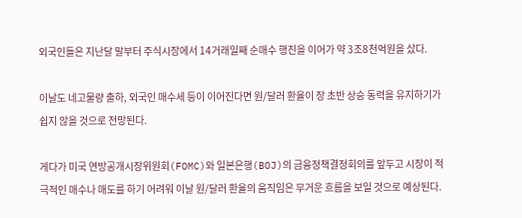외국인들은 지난달 말부터 주식시장에서 14거래일째 순매수 행진을 이어가 약 3조8천억원을 샀다.

이날도 네고물량 출하, 외국인 매수세 등이 이어진다면 원/달러 환율이 장 초반 상승 동력을 유지하기가 쉽지 않을 것으로 전망된다.

게다가 미국 연방공개시장위원회(FOMC)와 일본은행(BOJ)의 금융정책결정회의를 앞두고 시장이 적극적인 매수나 매도를 하기 어려워 이날 원/달러 환율의 움직임은 무거운 흐름을 보일 것으로 예상된다.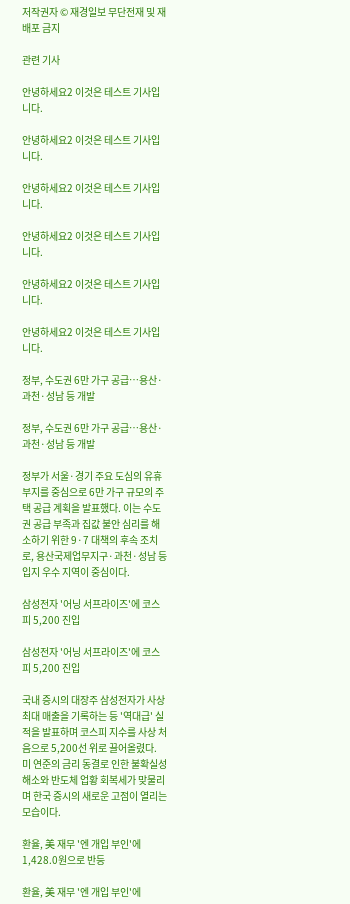저작권자 © 재경일보 무단전재 및 재배포 금지

관련 기사

안녕하세요2 이것은 테스트 기사입니다.

안녕하세요2 이것은 테스트 기사입니다.

안녕하세요2 이것은 테스트 기사입니다.

안녕하세요2 이것은 테스트 기사입니다.

안녕하세요2 이것은 테스트 기사입니다.

안녕하세요2 이것은 테스트 기사입니다.

정부, 수도권 6만 가구 공급…용산·과천·성남 등 개발

정부, 수도권 6만 가구 공급…용산·과천·성남 등 개발

정부가 서울·경기 주요 도심의 유휴부지를 중심으로 6만 가구 규모의 주택 공급 계획을 발표했다. 이는 수도권 공급 부족과 집값 불안 심리를 해소하기 위한 9·7 대책의 후속 조치로, 용산국제업무지구·과천·성남 등 입지 우수 지역이 중심이다.

삼성전자 '어닝 서프라이즈'에 코스피 5,200 진입

삼성전자 '어닝 서프라이즈'에 코스피 5,200 진입

국내 증시의 대장주 삼성전자가 사상 최대 매출을 기록하는 등 '역대급' 실적을 발표하며 코스피 지수를 사상 처음으로 5,200선 위로 끌어올렸다. 미 연준의 금리 동결로 인한 불확실성 해소와 반도체 업황 회복세가 맞물리며 한국 증시의 새로운 고점이 열리는 모습이다.

환율, 美 재무 '엔 개입 부인'에 1,428.0원으로 반등

환율, 美 재무 '엔 개입 부인'에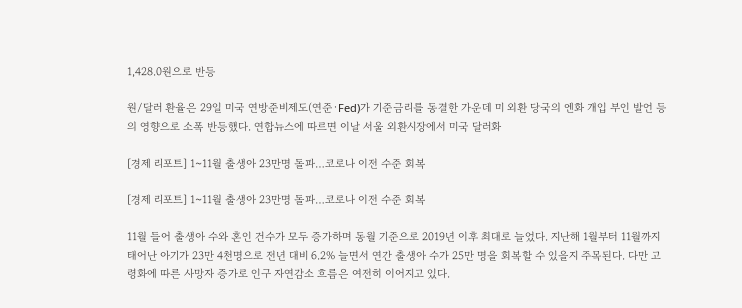1,428.0원으로 반등

원/달러 환율은 29일 미국 연방준비제도(연준·Fed)가 기준금리를 동결한 가운데 미 외환 당국의 엔화 개입 부인 발언 등의 영향으로 소폭 반등했다. 연합뉴스에 따르면 이날 서울 외환시장에서 미국 달러화

[경제 리포트] 1~11월 출생아 23만명 돌파…코로나 이전 수준 회복

[경제 리포트] 1~11월 출생아 23만명 돌파…코로나 이전 수준 회복

11월 들어 출생아 수와 혼인 건수가 모두 증가하며 동월 기준으로 2019년 이후 최대로 늘었다. 지난해 1월부터 11월까지 태어난 아기가 23만 4천명으로 전년 대비 6.2% 늘면서 연간 출생아 수가 25만 명을 회복할 수 있을지 주목된다. 다만 고령화에 따른 사망자 증가로 인구 자연감소 흐름은 여전히 이어지고 있다.